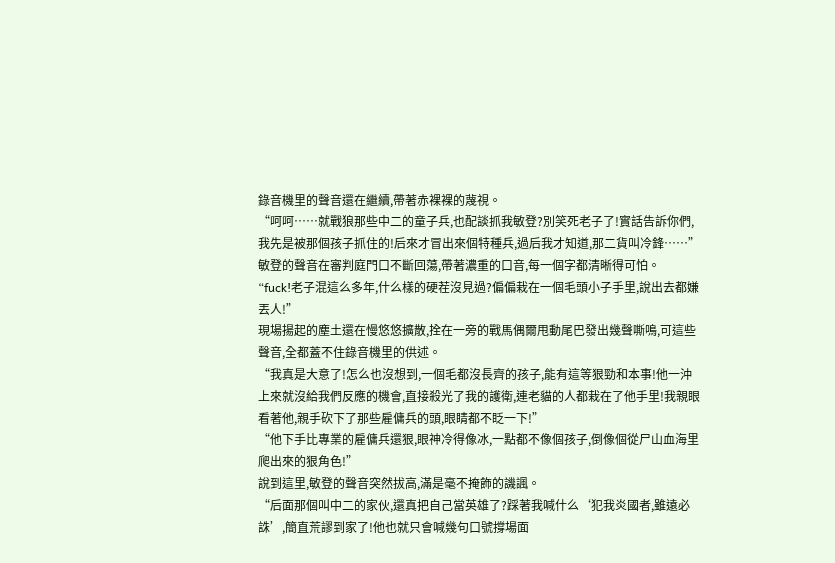錄音機里的聲音還在繼續,帶著赤裸裸的蔑視。
“呵呵……就戰狼那些中二的童子兵,也配談抓我敏登?別笑死老子了!實話告訴你們,我先是被那個孩子抓住的!后來才冒出來個特種兵,過后我才知道,那二貨叫冷鋒……”
敏登的聲音在審判庭門口不斷回蕩,帶著濃重的口音,每一個字都清晰得可怕。
“fuck!老子混這么多年,什么樣的硬茬沒見過?偏偏栽在一個毛頭小子手里,說出去都嫌丟人!”
現場揚起的塵土還在慢悠悠擴散,拴在一旁的戰馬偶爾甩動尾巴發出幾聲嘶鳴,可這些聲音,全都蓋不住錄音機里的供述。
“我真是大意了!怎么也沒想到,一個毛都沒長齊的孩子,能有這等狠勁和本事!他一沖上來就沒給我們反應的機會,直接殺光了我的護衛,連老貓的人都栽在了他手里!我親眼看著他,親手砍下了那些雇傭兵的頭,眼睛都不眨一下!”
“他下手比專業的雇傭兵還狠,眼神冷得像冰,一點都不像個孩子,倒像個從尸山血海里爬出來的狠角色!”
說到這里,敏登的聲音突然拔高,滿是毫不掩飾的譏諷。
“后面那個叫中二的家伙,還真把自己當英雄了?踩著我喊什么‘犯我炎國者,雖遠必誅’,簡直荒謬到家了!他也就只會喊幾句口號撐場面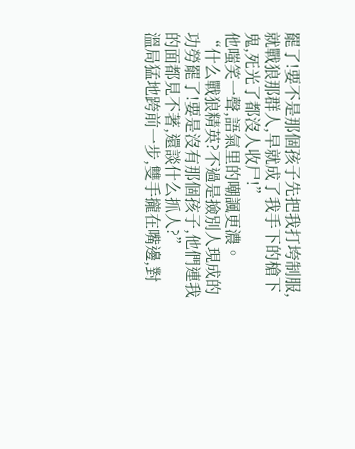罷了!要不是那個孩子先把我打垮制服,就戰狼那群人,早就成了我手下的槍下鬼,死光了都沒人收尸!”
他嗤笑一聲,語氣里的嘲諷更濃。
“什么戰狼精英?不過是撿別人現成的功勞罷了!要是沒有那個孩子,他們連我的面都見不著,還談什么抓人?”
溫局猛地跨前一步,雙手攏在嘴邊,對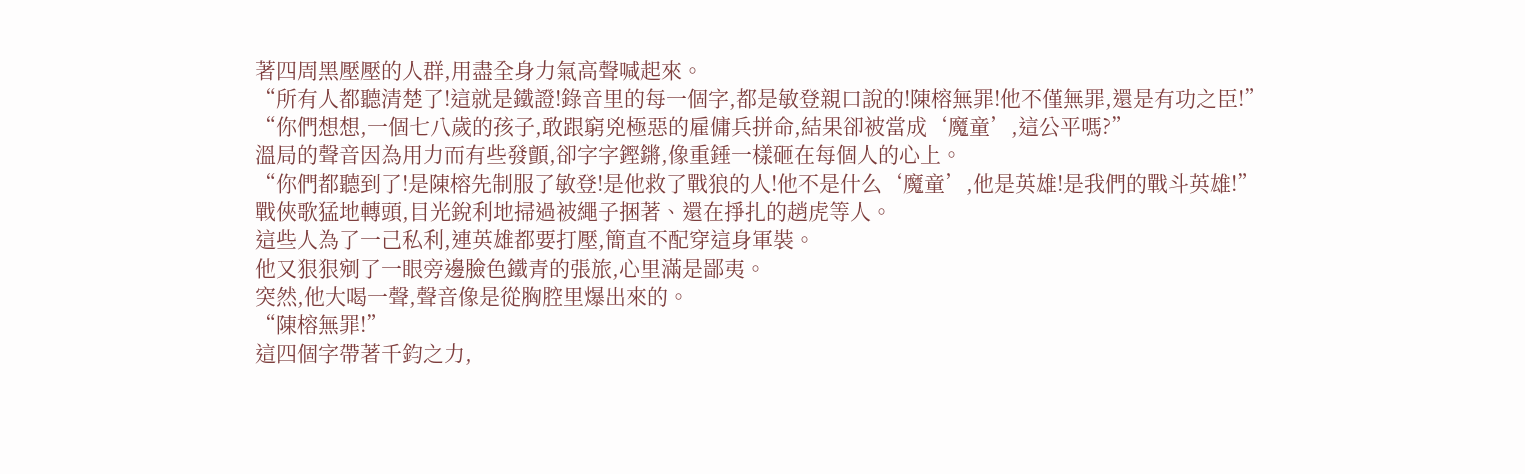著四周黑壓壓的人群,用盡全身力氣高聲喊起來。
“所有人都聽清楚了!這就是鐵證!錄音里的每一個字,都是敏登親口說的!陳榕無罪!他不僅無罪,還是有功之臣!”
“你們想想,一個七八歲的孩子,敢跟窮兇極惡的雇傭兵拼命,結果卻被當成‘魔童’,這公平嗎?”
溫局的聲音因為用力而有些發顫,卻字字鏗鏘,像重錘一樣砸在每個人的心上。
“你們都聽到了!是陳榕先制服了敏登!是他救了戰狼的人!他不是什么‘魔童’,他是英雄!是我們的戰斗英雄!”
戰俠歌猛地轉頭,目光銳利地掃過被繩子捆著、還在掙扎的趙虎等人。
這些人為了一己私利,連英雄都要打壓,簡直不配穿這身軍裝。
他又狠狠剜了一眼旁邊臉色鐵青的張旅,心里滿是鄙夷。
突然,他大喝一聲,聲音像是從胸腔里爆出來的。
“陳榕無罪!”
這四個字帶著千鈞之力,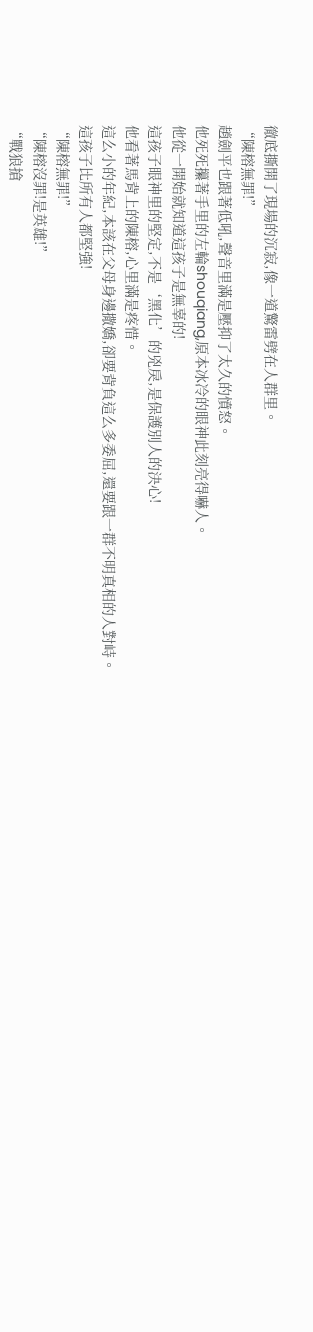徹底撕開了現場的沉寂,像一道驚雷劈在人群里。
“陳榕無罪!”
趙劍平也跟著低吼,聲音里滿是壓抑了太久的憤怒。
他死死攥著手里的左輪shouqiang,原本冰冷的眼神此刻亮得嚇人。
他從一開始就知道這孩子是無辜的!
這孩子眼神里的堅定,不是‘黑化’的兇戾,是保護別人的決心!
他看著馬背上的陳榕,心里滿是疼惜。
這么小的年紀,本該在父母身邊撒嬌,卻要背負這么多委屈,還要跟一群不明真相的人對峙。
這孩子比所有人都堅強!
“陳榕無罪!”
“陳榕沒罪!是英雄!”
“戰狼搶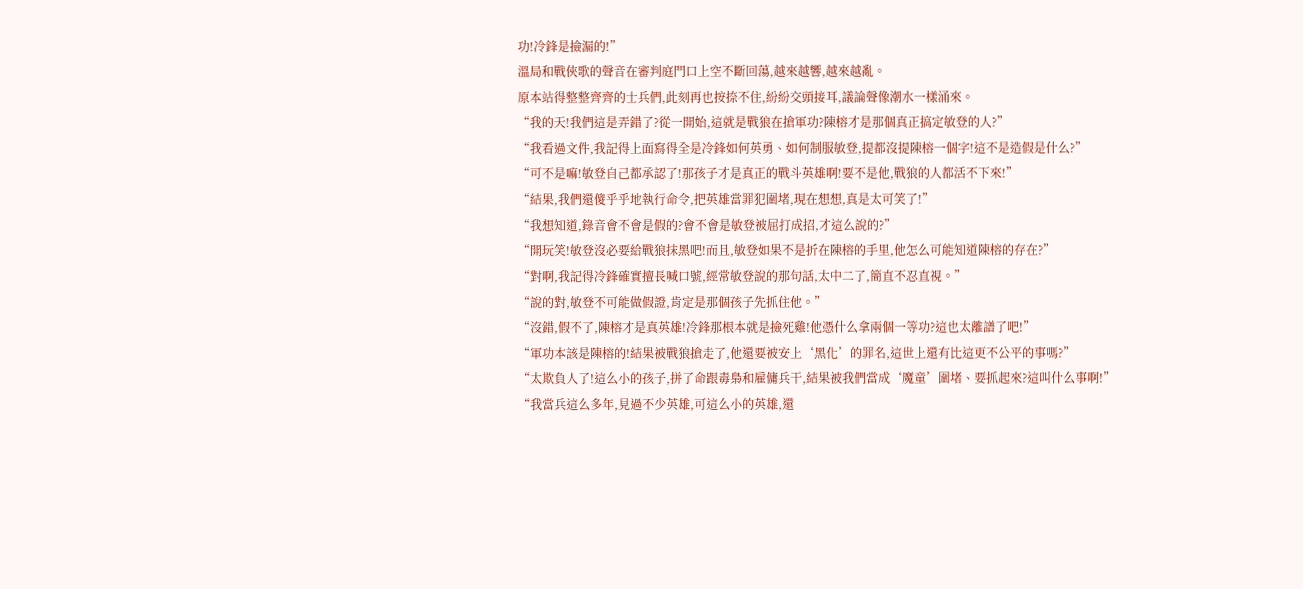功!冷鋒是撿漏的!”
溫局和戰俠歌的聲音在審判庭門口上空不斷回蕩,越來越響,越來越亂。
原本站得整整齊齊的士兵們,此刻再也按捺不住,紛紛交頭接耳,議論聲像潮水一樣涌來。
“我的天!我們這是弄錯了?從一開始,這就是戰狼在搶軍功?陳榕才是那個真正搞定敏登的人?”
“我看過文件,我記得上面寫得全是冷鋒如何英勇、如何制服敏登,提都沒提陳榕一個字!這不是造假是什么?”
“可不是嘛!敏登自己都承認了!那孩子才是真正的戰斗英雄啊!要不是他,戰狼的人都活不下來!”
“結果,我們還傻乎乎地執行命令,把英雄當罪犯圍堵,現在想想,真是太可笑了!”
“我想知道,錄音會不會是假的?會不會是敏登被屈打成招,才這么說的?”
“開玩笑!敏登沒必要給戰狼抹黑吧!而且,敏登如果不是折在陳榕的手里,他怎么可能知道陳榕的存在?”
“對啊,我記得冷鋒確實擅長喊口號,經常敏登說的那句話,太中二了,簡直不忍直視。”
“說的對,敏登不可能做假證,肯定是那個孩子先抓住他。”
“沒錯,假不了,陳榕才是真英雄!冷鋒那根本就是撿死雞!他憑什么拿兩個一等功?這也太離譜了吧!”
“軍功本該是陳榕的!結果被戰狼搶走了,他還要被安上‘黑化’的罪名,這世上還有比這更不公平的事嗎?”
“太欺負人了!這么小的孩子,拼了命跟毒梟和雇傭兵干,結果被我們當成‘魔童’圍堵、要抓起來?這叫什么事啊!”
“我當兵這么多年,見過不少英雄,可這么小的英雄,還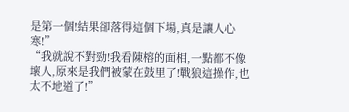是第一個!結果卻落得這個下場,真是讓人心寒!”
“我就說不對勁!我看陳榕的面相,一點都不像壞人,原來是我們被蒙在鼓里了!戰狼這操作,也太不地道了!”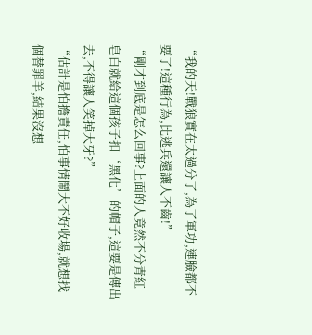“我的天!戰狼實在太過分了,為了軍功,連臉都不要了!這種行為,比逃兵還讓人不齒!”
“剛才到底是怎么回事?上面的人竟然不分青紅皂白就給這個孩子扣‘黑化’的帽子,這要是傳出去,不得讓人笑掉大牙?”
“估計是怕擔責任,怕事情鬧大不好收場,就想找個替罪羊,結果沒想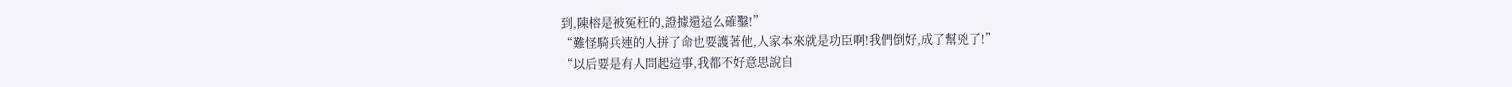到,陳榕是被冤枉的,證據還這么確鑿!”
“難怪騎兵連的人拼了命也要護著他,人家本來就是功臣啊!我們倒好,成了幫兇了!”
“以后要是有人問起這事,我都不好意思說自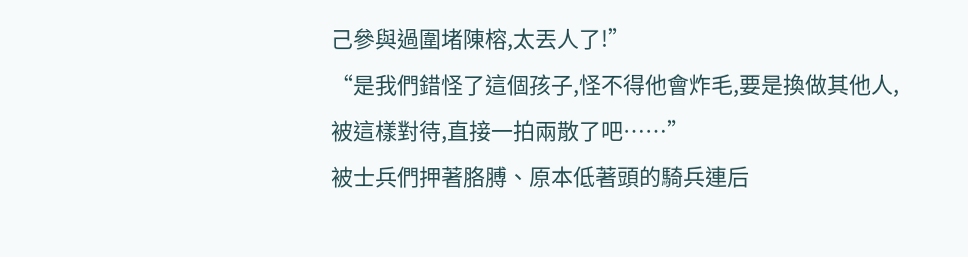己參與過圍堵陳榕,太丟人了!”
“是我們錯怪了這個孩子,怪不得他會炸毛,要是換做其他人,被這樣對待,直接一拍兩散了吧……”
被士兵們押著胳膊、原本低著頭的騎兵連后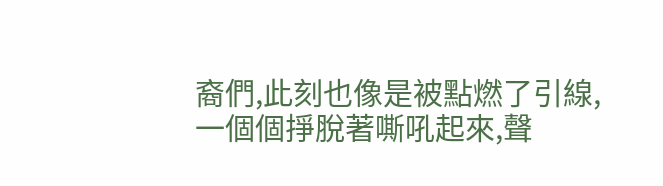裔們,此刻也像是被點燃了引線,一個個掙脫著嘶吼起來,聲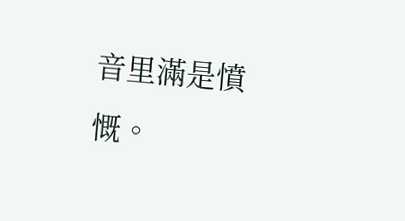音里滿是憤慨。